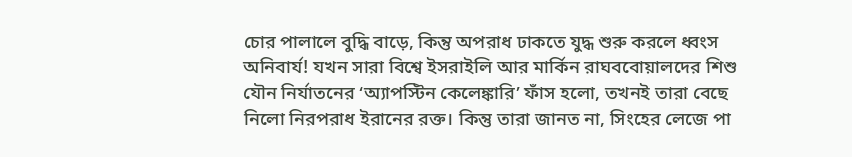চোর পালালে বুদ্ধি বাড়ে, কিন্তু অপরাধ ঢাকতে যুদ্ধ শুরু করলে ধ্বংস অনিবার্য! যখন সারা বিশ্বে ইসরাইলি আর মার্কিন রাঘববোয়ালদের শিশু যৌন নির্যাতনের ‘অ্যাপস্টিন কেলেঙ্কারি’ ফাঁস হলো, তখনই তারা বেছে নিলো নিরপরাধ ইরানের রক্ত। কিন্তু তারা জানত না, সিংহের লেজে পা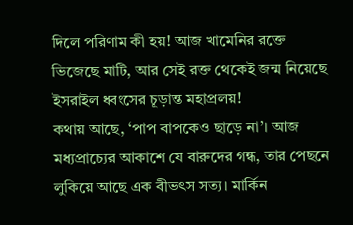দিলে পরিণাম কী হয়! আজ খামেনির রক্তে ভিজেছে মাটি, আর সেই রক্ত থেকেই জন্ম নিয়েছে ইসরাইল ধ্বংসের চূড়ান্ত মহাপ্রলয়!
কথায় আছে, ‘পাপ বাপকেও ছাড়ে না’। আজ মধ্যপ্রাচ্যের আকাশে যে বারুদের গন্ধ, তার পেছনে লুকিয়ে আছে এক বীভৎস সত্য। মার্কিন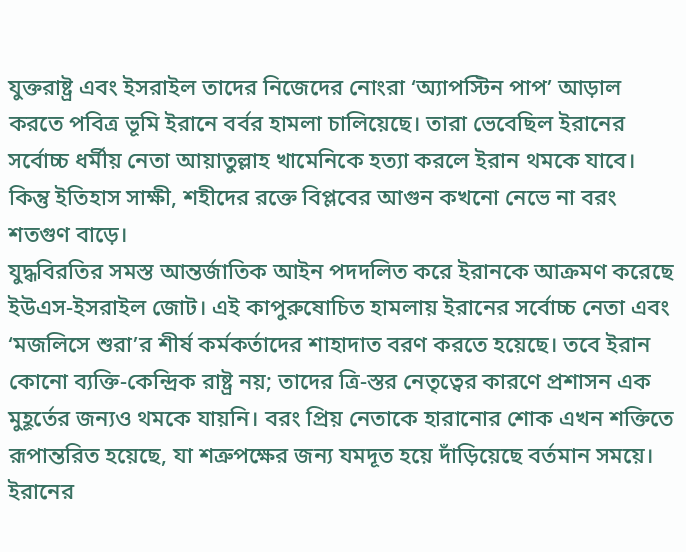যুক্তরাষ্ট্র এবং ইসরাইল তাদের নিজেদের নোংরা ‘অ্যাপস্টিন পাপ’ আড়াল করতে পবিত্র ভূমি ইরানে বর্বর হামলা চালিয়েছে। তারা ভেবেছিল ইরানের সর্বোচ্চ ধর্মীয় নেতা আয়াতুল্লাহ খামেনিকে হত্যা করলে ইরান থমকে যাবে। কিন্তু ইতিহাস সাক্ষী, শহীদের রক্তে বিপ্লবের আগুন কখনো নেভে না বরং শতগুণ বাড়ে।
যুদ্ধবিরতির সমস্ত আন্তর্জাতিক আইন পদদলিত করে ইরানকে আক্রমণ করেছে ইউএস-ইসরাইল জোট। এই কাপুরুষোচিত হামলায় ইরানের সর্বোচ্চ নেতা এবং ‘মজলিসে শুরা’র শীর্ষ কর্মকর্তাদের শাহাদাত বরণ করতে হয়েছে। তবে ইরান কোনো ব্যক্তি-কেন্দ্রিক রাষ্ট্র নয়; তাদের ত্রি-স্তর নেতৃত্বের কারণে প্রশাসন এক মুহূর্তের জন্যও থমকে যায়নি। বরং প্রিয় নেতাকে হারানোর শোক এখন শক্তিতে রূপান্তরিত হয়েছে, যা শত্রুপক্ষের জন্য যমদূত হয়ে দাঁড়িয়েছে বর্তমান সময়ে।
ইরানের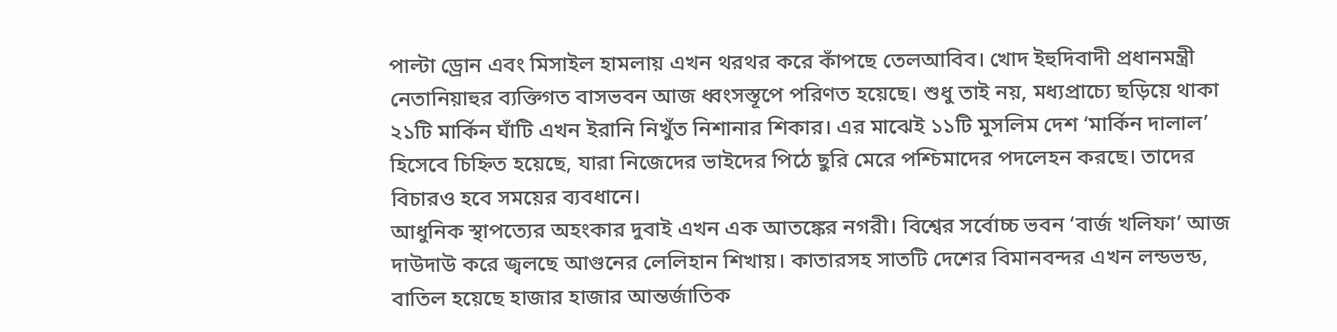পাল্টা ড্রোন এবং মিসাইল হামলায় এখন থরথর করে কাঁপছে তেলআবিব। খোদ ইহুদিবাদী প্রধানমন্ত্রী নেতানিয়াহুর ব্যক্তিগত বাসভবন আজ ধ্বংসস্তূপে পরিণত হয়েছে। শুধু তাই নয়, মধ্যপ্রাচ্যে ছড়িয়ে থাকা ২১টি মার্কিন ঘাঁটি এখন ইরানি নিখুঁত নিশানার শিকার। এর মাঝেই ১১টি মুসলিম দেশ ‘মার্কিন দালাল’ হিসেবে চিহ্নিত হয়েছে, যারা নিজেদের ভাইদের পিঠে ছুরি মেরে পশ্চিমাদের পদলেহন করছে। তাদের বিচারও হবে সময়ের ব্যবধানে।
আধুনিক স্থাপত্যের অহংকার দুবাই এখন এক আতঙ্কের নগরী। বিশ্বের সর্বোচ্চ ভবন ‘বার্জ খলিফা’ আজ দাউদাউ করে জ্বলছে আগুনের লেলিহান শিখায়। কাতারসহ সাতটি দেশের বিমানবন্দর এখন লন্ডভন্ড, বাতিল হয়েছে হাজার হাজার আন্তর্জাতিক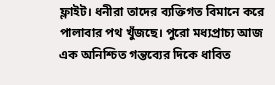ফ্লাইট। ধনীরা তাদের ব্যক্তিগত বিমানে করে পালাবার পথ খুঁজছে। পুরো মধ্যপ্রাচ্য আজ এক অনিশ্চিত গন্তব্যের দিকে ধাবিত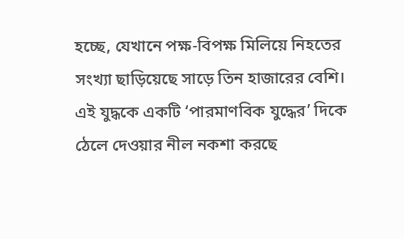হচ্ছে, যেখানে পক্ষ-বিপক্ষ মিলিয়ে নিহতের সংখ্যা ছাড়িয়েছে সাড়ে তিন হাজারের বেশি।
এই যুদ্ধকে একটি ‘পারমাণবিক যুদ্ধের’ দিকে ঠেলে দেওয়ার নীল নকশা করছে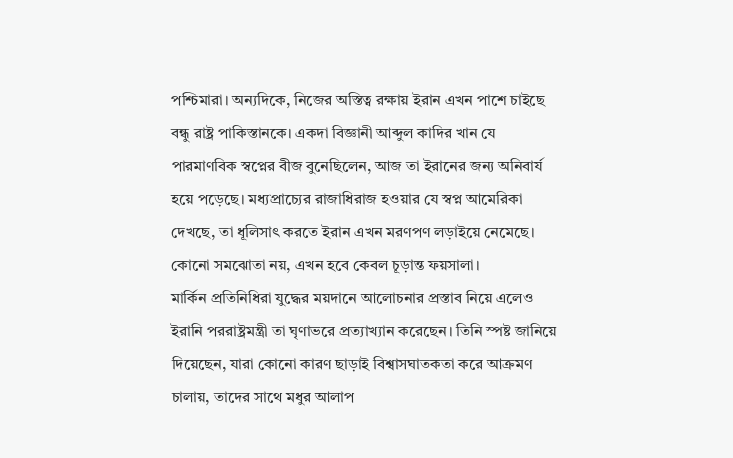পশ্চিমারা। অন্যদিকে, নিজের অস্তিত্ব রক্ষায় ইরান এখন পাশে চাইছে বন্ধু রাষ্ট্র পাকিস্তানকে। একদা বিজ্ঞানী আব্দুল কাদির খান যে পারমাণবিক স্বপ্নের বীজ বুনেছিলেন, আজ তা ইরানের জন্য অনিবার্য হয়ে পড়েছে। মধ্যপ্রাচ্যের রাজাধিরাজ হওয়ার যে স্বপ্ন আমেরিকা দেখছে, তা ধূলিসাৎ করতে ইরান এখন মরণপণ লড়াইয়ে নেমেছে। কোনো সমঝোতা নয়, এখন হবে কেবল চূড়ান্ত ফয়সালা।
মার্কিন প্রতিনিধিরা যুদ্ধের ময়দানে আলোচনার প্রস্তাব নিয়ে এলেও ইরানি পররাষ্ট্রমন্ত্রী তা ঘৃণাভরে প্রত্যাখ্যান করেছেন। তিনি স্পষ্ট জানিয়ে দিয়েছেন, যারা কোনো কারণ ছাড়াই বিশ্বাসঘাতকতা করে আক্রমণ চালায়, তাদের সাথে মধুর আলাপ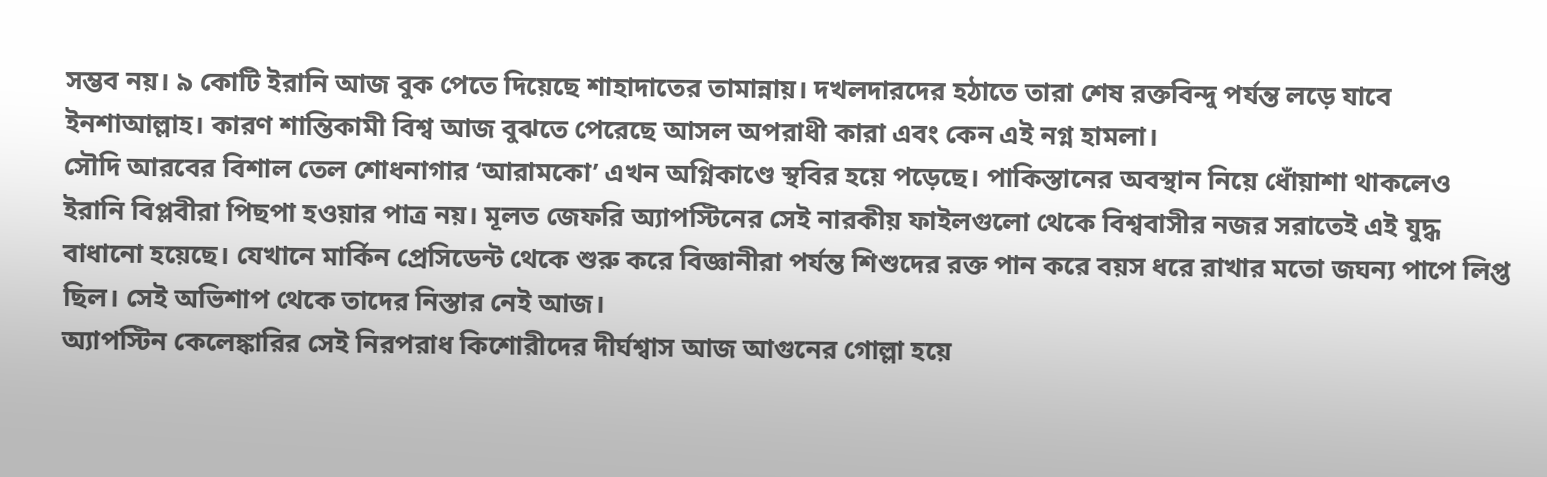সম্ভব নয়। ৯ কোটি ইরানি আজ বুক পেতে দিয়েছে শাহাদাতের তামান্নায়। দখলদারদের হঠাতে তারা শেষ রক্তবিন্দু পর্যন্ত লড়ে যাবে ইনশাআল্লাহ। কারণ শান্তিকামী বিশ্ব আজ বুঝতে পেরেছে আসল অপরাধী কারা এবং কেন এই নগ্ন হামলা।
সৌদি আরবের বিশাল তেল শোধনাগার ‘আরামকো’ এখন অগ্নিকাণ্ডে স্থবির হয়ে পড়েছে। পাকিস্তানের অবস্থান নিয়ে ধোঁয়াশা থাকলেও ইরানি বিপ্লবীরা পিছপা হওয়ার পাত্র নয়। মূলত জেফরি অ্যাপস্টিনের সেই নারকীয় ফাইলগুলো থেকে বিশ্ববাসীর নজর সরাতেই এই যুদ্ধ বাধানো হয়েছে। যেখানে মার্কিন প্রেসিডেন্ট থেকে শুরু করে বিজ্ঞানীরা পর্যন্ত শিশুদের রক্ত পান করে বয়স ধরে রাখার মতো জঘন্য পাপে লিপ্ত ছিল। সেই অভিশাপ থেকে তাদের নিস্তার নেই আজ।
অ্যাপস্টিন কেলেঙ্কারির সেই নিরপরাধ কিশোরীদের দীর্ঘশ্বাস আজ আগুনের গোল্লা হয়ে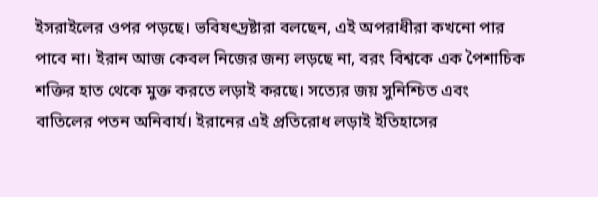ইসরাইলের ওপর পড়ছে। ভবিষৎদ্রষ্টারা বলছেন, এই অপরাধীরা কখনো পার পাবে না। ইরান আজ কেবল নিজের জন্য লড়ছে না, বরং বিশ্বকে এক পৈশাচিক শক্তির হাত থেকে মুক্ত করতে লড়াই করছে। সত্যের জয় সুনিশ্চিত এবং বাতিলের পতন অনিবার্য। ইরানের এই প্রতিরোধ লড়াই ইতিহাসের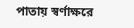পাতায় স্বর্ণাক্ষরে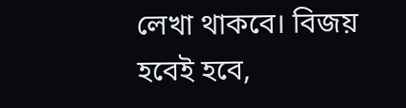লেখা থাকবে। বিজয় হবেই হবে,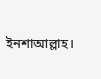ইনশাআল্লাহ।